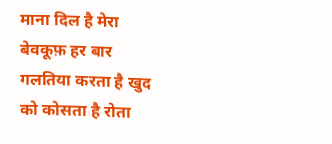माना दिल है मेरा बेवकूफ़ हर बार गलतिया करता है खुद को कोसता है रोता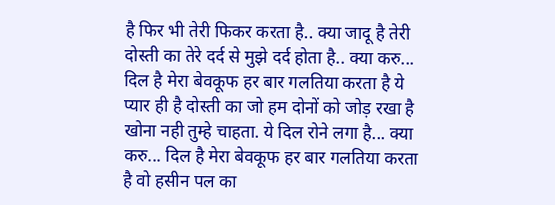है फिर भी तेरी फिकर करता है.. क्या जादू है तेरी दोस्ती का तेरे दर्द से मुझे दर्द होता है.. क्या करु... दिल है मेरा बेवकूफ हर बार गलतिया करता है ये प्यार ही है दोस्ती का जो हम दोनों को जोड़ रखा है खोना नही तुम्हे चाहता. ये दिल रोने लगा है... क्या करु... दिल है मेरा बेवकूफ हर बार गलतिया करता है वो हसीन पल का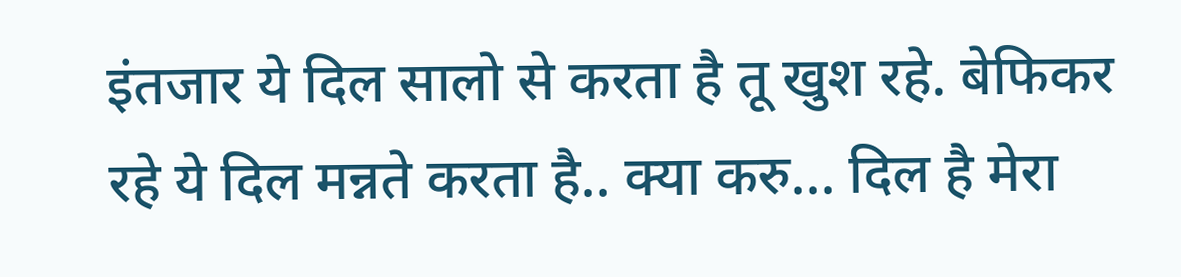इंतजार ये दिल सालो से करता है तू खुश रहे. बेफिकर रहे ये दिल मन्नते करता है.. क्या करु... दिल है मेरा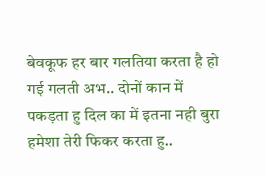बेवकूफ हर बार गलतिया करता है हो गई गलती अभ.. दोनों कान में पकड़ता हु दिल का में इतना नही बुरा हमेशा तेरी फिकर करता हु..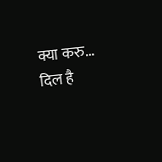क्या करु... दिल है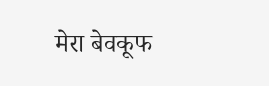मेरा बेवकूफ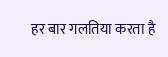हर बार गलतिया करता है